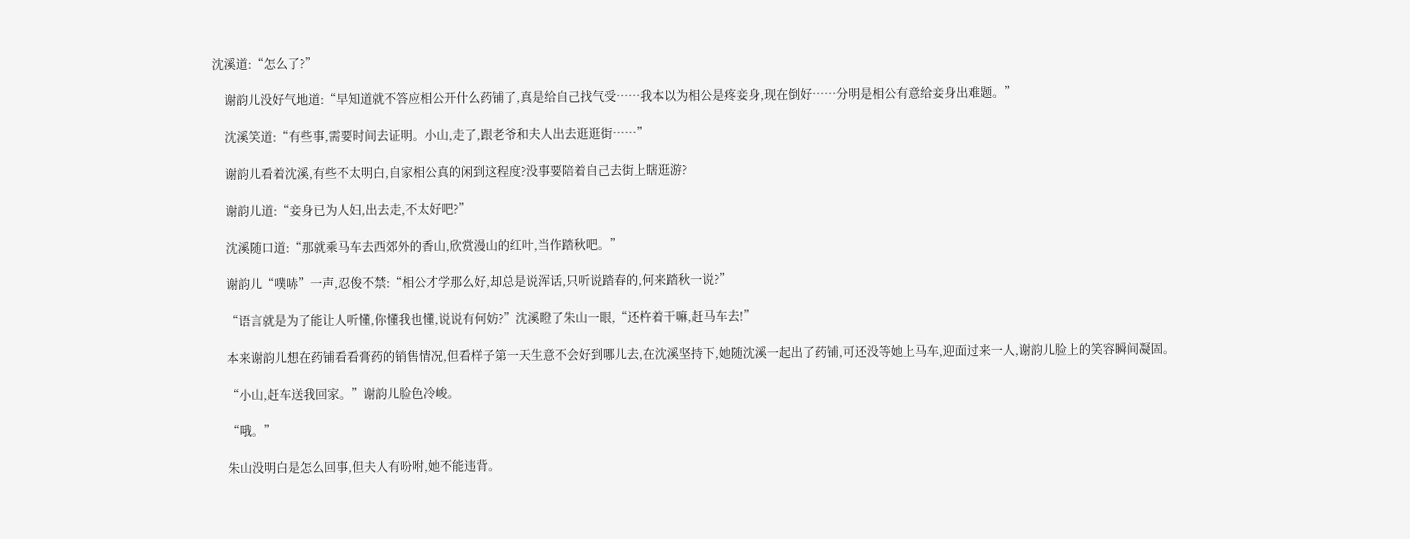沈溪道:“怎么了?”

    谢韵儿没好气地道:“早知道就不答应相公开什么药铺了,真是给自己找气受……我本以为相公是疼妾身,现在倒好……分明是相公有意给妾身出难题。”

    沈溪笑道:“有些事,需要时间去证明。小山,走了,跟老爷和夫人出去逛逛街……”

    谢韵儿看着沈溪,有些不太明白,自家相公真的闲到这程度?没事要陪着自己去街上瞎逛游?

    谢韵儿道:“妾身已为人妇,出去走,不太好吧?”

    沈溪随口道:“那就乘马车去西郊外的香山,欣赏漫山的红叶,当作踏秋吧。”

    谢韵儿“噗哧”一声,忍俊不禁:“相公才学那么好,却总是说浑话,只听说踏春的,何来踏秋一说?”

    “语言就是为了能让人听懂,你懂我也懂,说说有何妨?”沈溪瞪了朱山一眼,“还杵着干嘛,赶马车去!”

    本来谢韵儿想在药铺看看膏药的销售情况,但看样子第一天生意不会好到哪儿去,在沈溪坚持下,她随沈溪一起出了药铺,可还没等她上马车,迎面过来一人,谢韵儿脸上的笑容瞬间凝固。

    “小山,赶车送我回家。”谢韵儿脸色冷峻。

    “哦。”

    朱山没明白是怎么回事,但夫人有吩咐,她不能违背。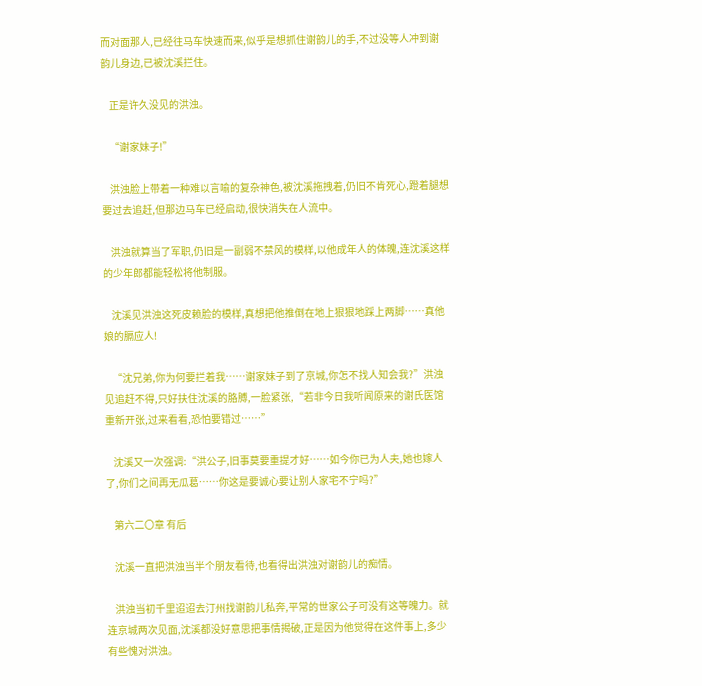而对面那人,已经往马车快速而来,似乎是想抓住谢韵儿的手,不过没等人冲到谢韵儿身边,已被沈溪拦住。

    正是许久没见的洪浊。

    “谢家妹子!”

    洪浊脸上带着一种难以言喻的复杂神色,被沈溪拖拽着,仍旧不肯死心,蹬着腿想要过去追赶,但那边马车已经启动,很快消失在人流中。

    洪浊就算当了军职,仍旧是一副弱不禁风的模样,以他成年人的体魄,连沈溪这样的少年郎都能轻松将他制服。

    沈溪见洪浊这死皮赖脸的模样,真想把他推倒在地上狠狠地踩上两脚……真他娘的膈应人!

    “沈兄弟,你为何要拦着我……谢家妹子到了京城,你怎不找人知会我?”洪浊见追赶不得,只好扶住沈溪的胳膊,一脸紧张,“若非今日我听闻原来的谢氏医馆重新开张,过来看看,恐怕要错过……”

    沈溪又一次强调:“洪公子,旧事莫要重提才好……如今你已为人夫,她也嫁人了,你们之间再无瓜葛……你这是要诚心要让别人家宅不宁吗?”

    第六二〇章 有后

    沈溪一直把洪浊当半个朋友看待,也看得出洪浊对谢韵儿的痴情。

    洪浊当初千里迢迢去汀州找谢韵儿私奔,平常的世家公子可没有这等魄力。就连京城两次见面,沈溪都没好意思把事情揭破,正是因为他觉得在这件事上,多少有些愧对洪浊。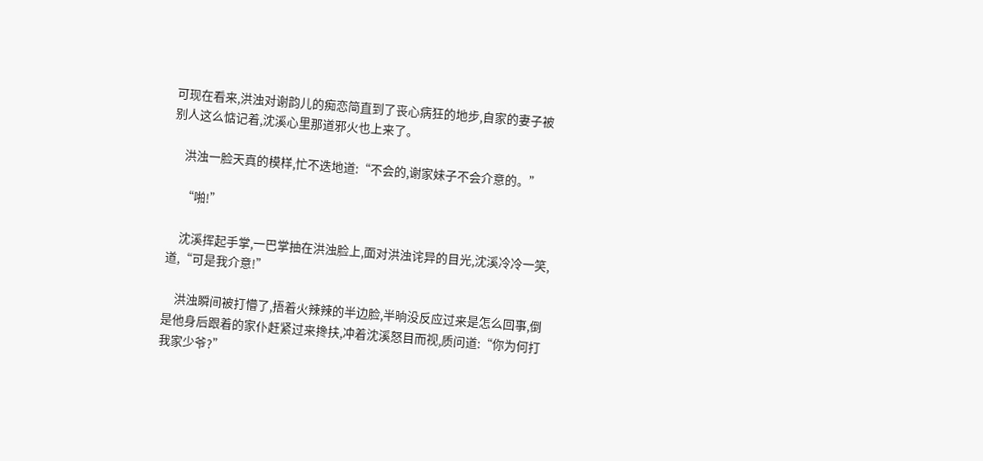可现在看来,洪浊对谢韵儿的痴恋简直到了丧心病狂的地步,自家的妻子被别人这么惦记着,沈溪心里那道邪火也上来了。

    洪浊一脸天真的模样,忙不迭地道:“不会的,谢家妹子不会介意的。”

    “啪!”

    沈溪挥起手掌,一巴掌抽在洪浊脸上,面对洪浊诧异的目光,沈溪冷冷一笑,道,“可是我介意!”

    洪浊瞬间被打懵了,捂着火辣辣的半边脸,半晌没反应过来是怎么回事,倒是他身后跟着的家仆赶紧过来搀扶,冲着沈溪怒目而视,质问道:“你为何打我家少爷?”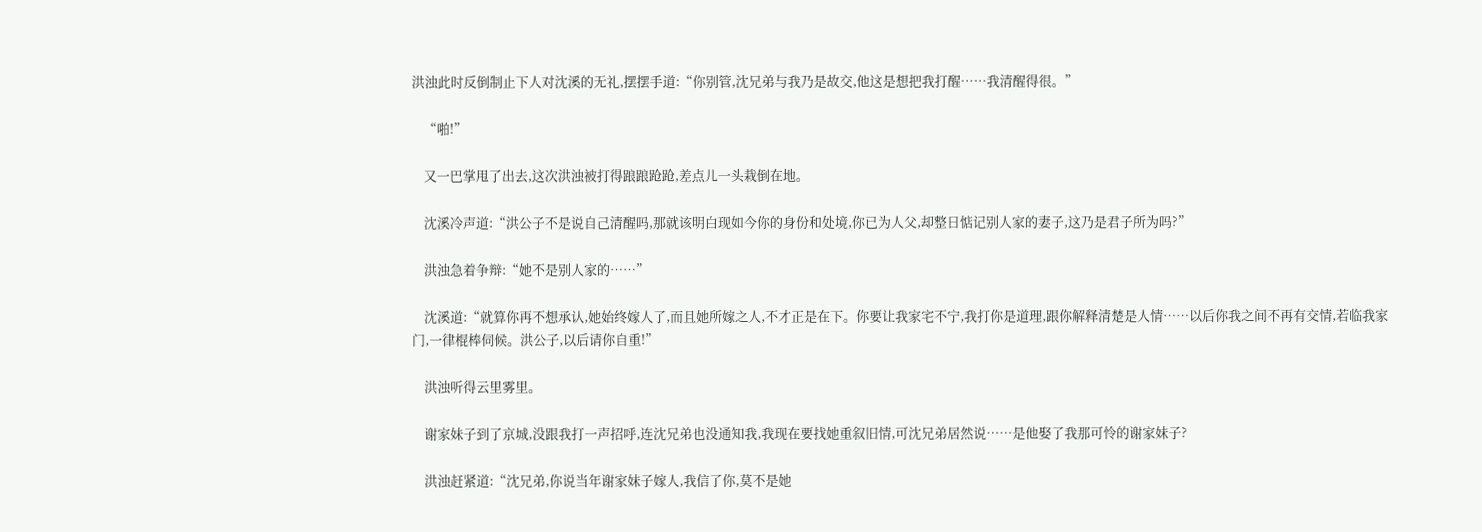洪浊此时反倒制止下人对沈溪的无礼,摆摆手道:“你别管,沈兄弟与我乃是故交,他这是想把我打醒……我清醒得很。”

    “啪!”

    又一巴掌甩了出去,这次洪浊被打得踉踉跄跄,差点儿一头栽倒在地。

    沈溪冷声道:“洪公子不是说自己清醒吗,那就该明白现如今你的身份和处境,你已为人父,却整日惦记别人家的妻子,这乃是君子所为吗?”

    洪浊急着争辩:“她不是别人家的……”

    沈溪道:“就算你再不想承认,她始终嫁人了,而且她所嫁之人,不才正是在下。你要让我家宅不宁,我打你是道理,跟你解释清楚是人情……以后你我之间不再有交情,若临我家门,一律棍棒伺候。洪公子,以后请你自重!”

    洪浊听得云里雾里。

    谢家妹子到了京城,没跟我打一声招呼,连沈兄弟也没通知我,我现在要找她重叙旧情,可沈兄弟居然说……是他娶了我那可怜的谢家妹子?

    洪浊赶紧道:“沈兄弟,你说当年谢家妹子嫁人,我信了你,莫不是她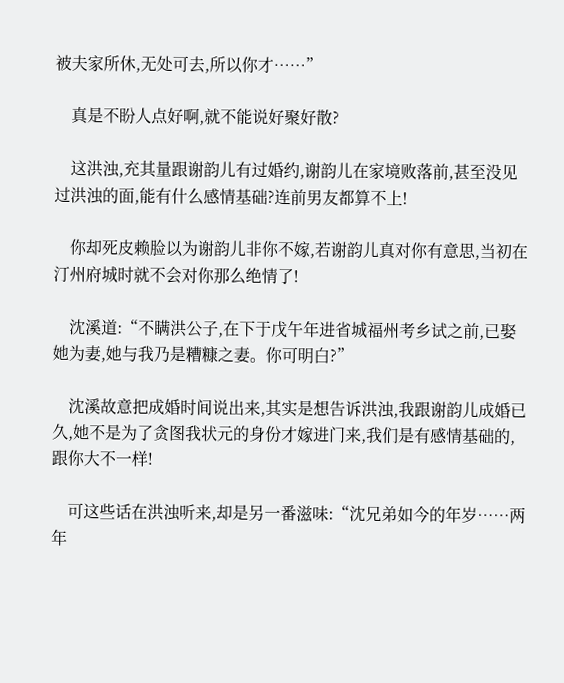被夫家所休,无处可去,所以你才……”

    真是不盼人点好啊,就不能说好聚好散?

    这洪浊,充其量跟谢韵儿有过婚约,谢韵儿在家境败落前,甚至没见过洪浊的面,能有什么感情基础?连前男友都算不上!

    你却死皮赖脸以为谢韵儿非你不嫁,若谢韵儿真对你有意思,当初在汀州府城时就不会对你那么绝情了!

    沈溪道:“不瞒洪公子,在下于戊午年进省城福州考乡试之前,已娶她为妻,她与我乃是糟糠之妻。你可明白?”

    沈溪故意把成婚时间说出来,其实是想告诉洪浊,我跟谢韵儿成婚已久,她不是为了贪图我状元的身份才嫁进门来,我们是有感情基础的,跟你大不一样!

    可这些话在洪浊听来,却是另一番滋味:“沈兄弟如今的年岁……两年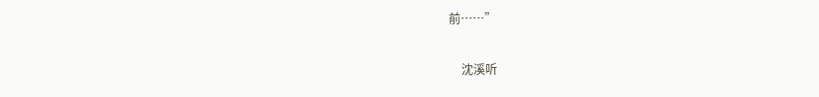前……”

    沈溪听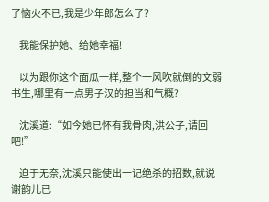了恼火不已,我是少年郎怎么了?

    我能保护她、给她幸福!

    以为跟你这个面瓜一样,整个一风吹就倒的文弱书生,哪里有一点男子汉的担当和气概?

    沈溪道:“如今她已怀有我骨肉,洪公子,请回吧!”

    迫于无奈,沈溪只能使出一记绝杀的招数,就说谢韵儿已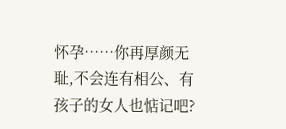怀孕……你再厚颜无耻,不会连有相公、有孩子的女人也惦记吧?